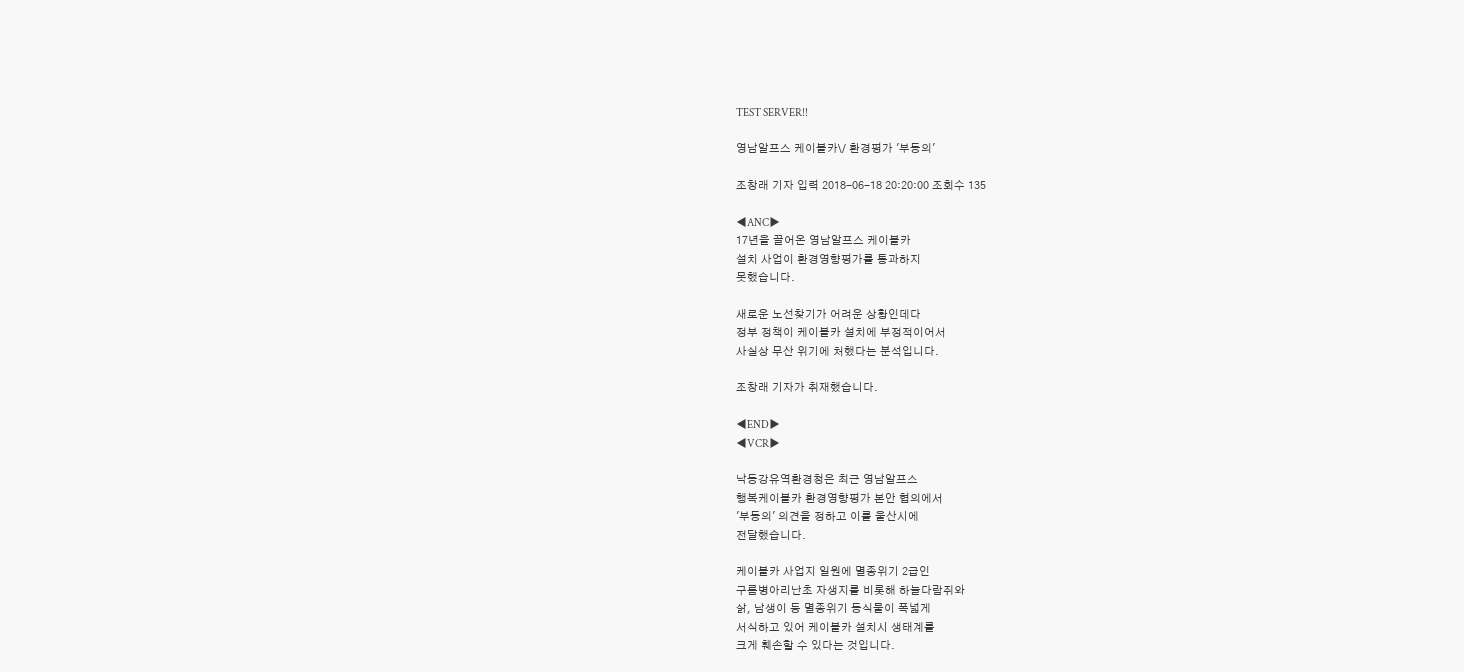TEST SERVER!!

영남알프스 케이블카\/ 환경평가 '부동의'

조창래 기자 입력 2018-06-18 20:20:00 조회수 135

◀ANC▶
17년을 끌어온 영남알프스 케이블카
설치 사업이 환경영향평가를 통과하지
못했습니다.

새로운 노선찾기가 어려운 상황인데다
정부 정책이 케이블카 설치에 부정적이어서
사실상 무산 위기에 처했다는 분석입니다.

조창래 기자가 취재했습니다.

◀END▶
◀VCR▶

낙동강유역환경청은 최근 영남알프스
행복케이블카 환경영향평가 본안 협의에서
'부동의' 의견을 정하고 이를 울산시에
전달했습니다.

케이블카 사업지 일원에 멸종위기 2급인
구름병아리난초 자생지를 비롯해 하늘다람쥐와
삵, 남생이 등 멸종위기 동식물이 폭넓게
서식하고 있어 케이블카 설치시 생태계를
크게 훼손할 수 있다는 것입니다.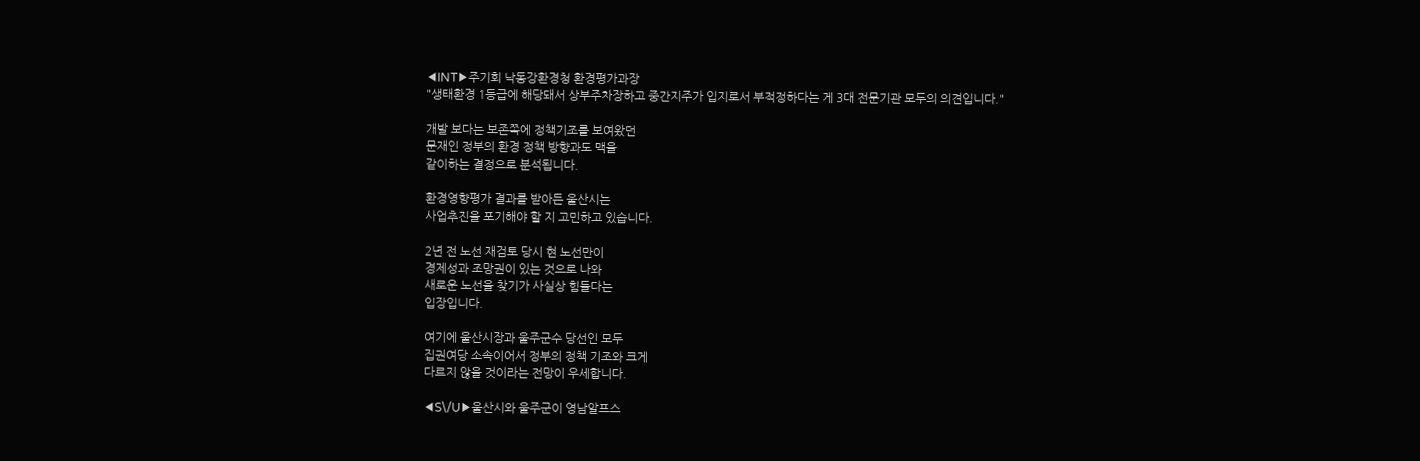◀INT▶주기회 낙동강환경청 환경평가과장
"생태환경 1등급에 해당돼서 상부주차장하고 중간지주가 입지로서 부적정하다는 게 3대 전문기관 모두의 의견입니다."

개발 보다는 보존쪽에 정책기조를 보여왔던
문재인 정부의 환경 정책 방향과도 맥을
같이하는 결정으로 분석됩니다.

환경영향평가 결과를 받아든 울산시는
사업추진을 포기해야 할 지 고민하고 있습니다.

2년 전 노선 재검토 당시 현 노선만이
경제성과 조망권이 있는 것으로 나와
새로운 노선을 찾기가 사실상 힘들다는
입장입니다.

여기에 울산시장과 울주군수 당선인 모두
집권여당 소속이어서 정부의 정책 기조와 크게
다르지 않을 것이라는 전망이 우세합니다.

◀S\/U▶울산시와 울주군이 영남알프스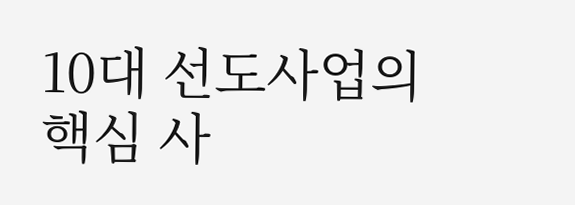10대 선도사업의 핵심 사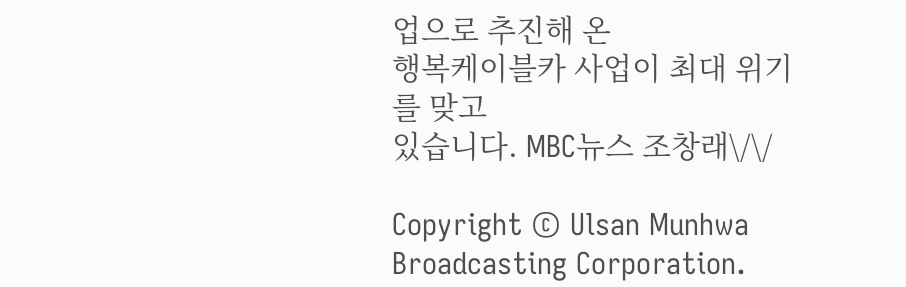업으로 추진해 온
행복케이블카 사업이 최대 위기를 맞고
있습니다. MBC뉴스 조창래\/\/

Copyright © Ulsan Munhwa Broadcasting Corporation.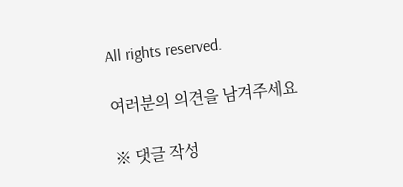All rights reserved.

여러분의 의견을 남겨주세요

※ 댓글 작성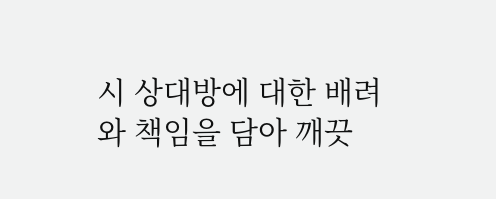시 상대방에 대한 배려와 책임을 담아 깨끗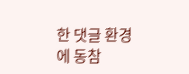한 댓글 환경에 동참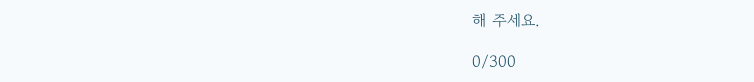해 주세요.

0/300